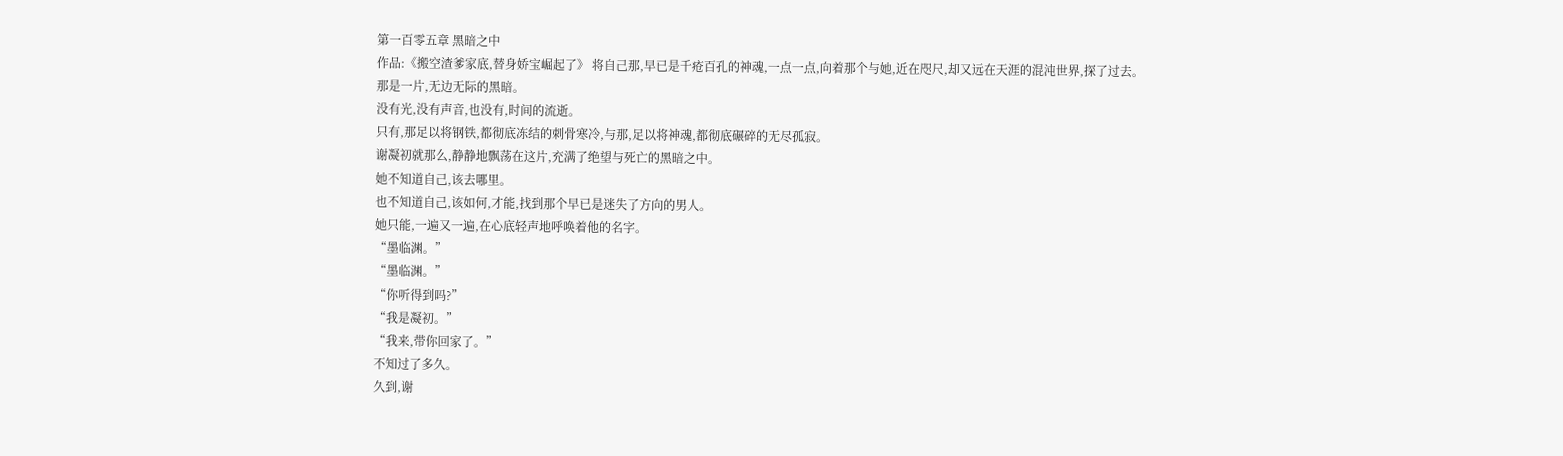第一百零五章 黑暗之中
作品:《搬空渣爹家底,替身娇宝崛起了》 将自己那,早已是千疮百孔的神魂,一点一点,向着那个与她,近在咫尺,却又远在天涯的混沌世界,探了过去。
那是一片,无边无际的黑暗。
没有光,没有声音,也没有,时间的流逝。
只有,那足以将钢铁,都彻底冻结的刺骨寒冷,与那,足以将神魂,都彻底碾碎的无尽孤寂。
谢凝初就那么,静静地飘荡在这片,充满了绝望与死亡的黑暗之中。
她不知道自己,该去哪里。
也不知道自己,该如何,才能,找到那个早已是迷失了方向的男人。
她只能,一遍又一遍,在心底轻声地呼唤着他的名字。
“墨临渊。”
“墨临渊。”
“你听得到吗?”
“我是凝初。”
“我来,带你回家了。”
不知过了多久。
久到,谢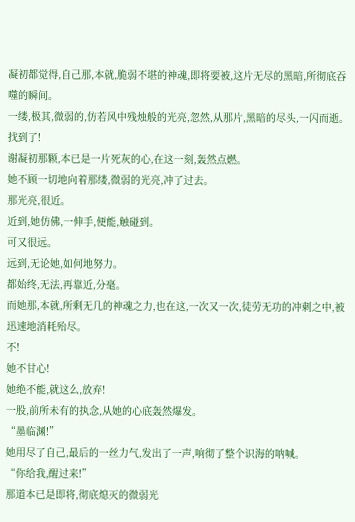凝初都觉得,自己那,本就,脆弱不堪的神魂,即将要被,这片无尽的黑暗,所彻底吞噬的瞬间。
一缕,极其,微弱的,仿若风中残烛般的光亮,忽然,从那片,黑暗的尽头,一闪而逝。
找到了!
谢凝初那颗,本已是一片死灰的心,在这一刻,轰然点燃。
她不顾一切地向着那缕,微弱的光亮,冲了过去。
那光亮,很近。
近到,她仿佛,一伸手,便能,触碰到。
可又很远。
远到,无论她,如何地努力。
都始终,无法,再靠近,分毫。
而她那,本就,所剩无几的神魂之力,也在这,一次又一次,徒劳无功的冲刺之中,被迅速地消耗殆尽。
不!
她不甘心!
她绝不能,就这么,放弃!
一股,前所未有的执念,从她的心底轰然爆发。
“墨临渊!”
她用尽了自己,最后的一丝力气,发出了一声,响彻了整个识海的呐喊。
“你给我,醒过来!”
那道本已是即将,彻底熄灭的微弱光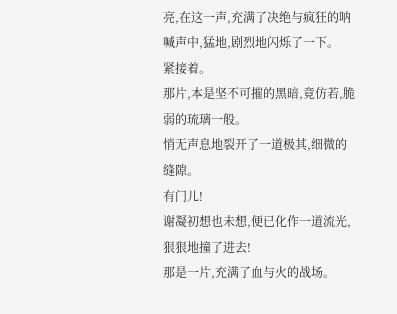亮,在这一声,充满了决绝与疯狂的呐喊声中,猛地,剧烈地闪烁了一下。
紧接着。
那片,本是坚不可摧的黑暗,竟仿若,脆弱的琉璃一般。
悄无声息地裂开了一道极其,细微的缝隙。
有门儿!
谢凝初想也未想,便已化作一道流光,狠狠地撞了进去!
那是一片,充满了血与火的战场。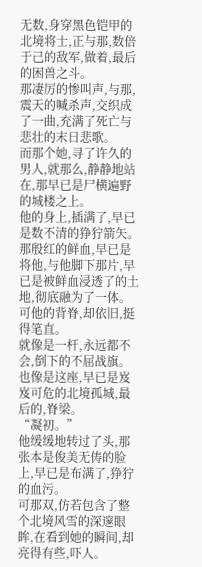无数,身穿黑色铠甲的北境将士,正与那,数倍于己的敌军,做着,最后的困兽之斗。
那凄厉的惨叫声,与那,震天的喊杀声,交织成了一曲,充满了死亡与悲壮的末日悲歌。
而那个她,寻了许久的男人,就那么,静静地站在,那早已是尸横遍野的城楼之上。
他的身上,插满了,早已是数不清的狰狞箭矢。
那殷红的鲜血,早已是将他,与他脚下那片,早已是被鲜血浸透了的土地,彻底融为了一体。
可他的背脊,却依旧,挺得笔直。
就像是一杆,永远都不会,倒下的不屈战旗。
也像是这座,早已是岌岌可危的北境孤城,最后的,脊梁。
“凝初。”
他缓缓地转过了头,那张本是俊美无俦的脸上,早已是布满了,狰狞的血污。
可那双,仿若包含了整个北境风雪的深邃眼眸,在看到她的瞬间,却亮得有些,吓人。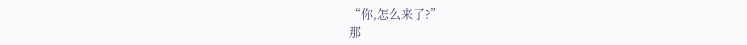“你,怎么来了?”
那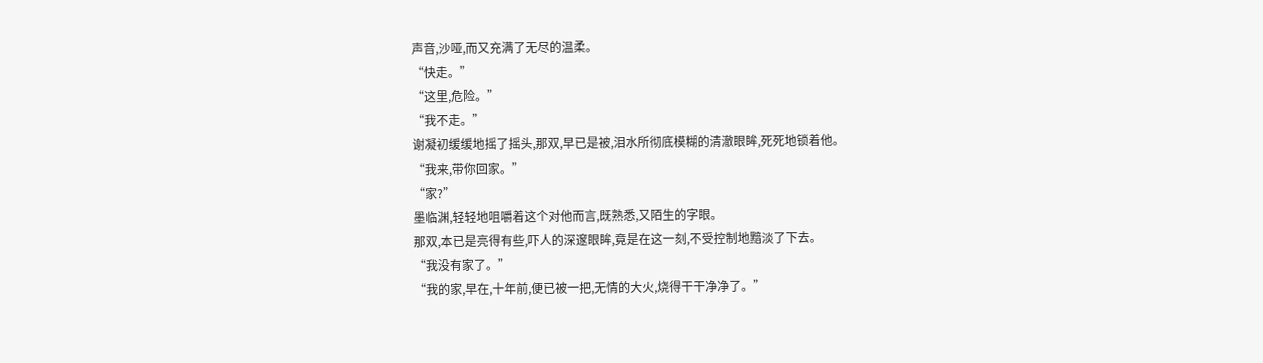声音,沙哑,而又充满了无尽的温柔。
“快走。”
“这里,危险。”
“我不走。”
谢凝初缓缓地摇了摇头,那双,早已是被,泪水所彻底模糊的清澈眼眸,死死地锁着他。
“我来,带你回家。”
“家?”
墨临渊,轻轻地咀嚼着这个对他而言,既熟悉,又陌生的字眼。
那双,本已是亮得有些,吓人的深邃眼眸,竟是在这一刻,不受控制地黯淡了下去。
“我没有家了。”
“我的家,早在,十年前,便已被一把,无情的大火,烧得干干净净了。”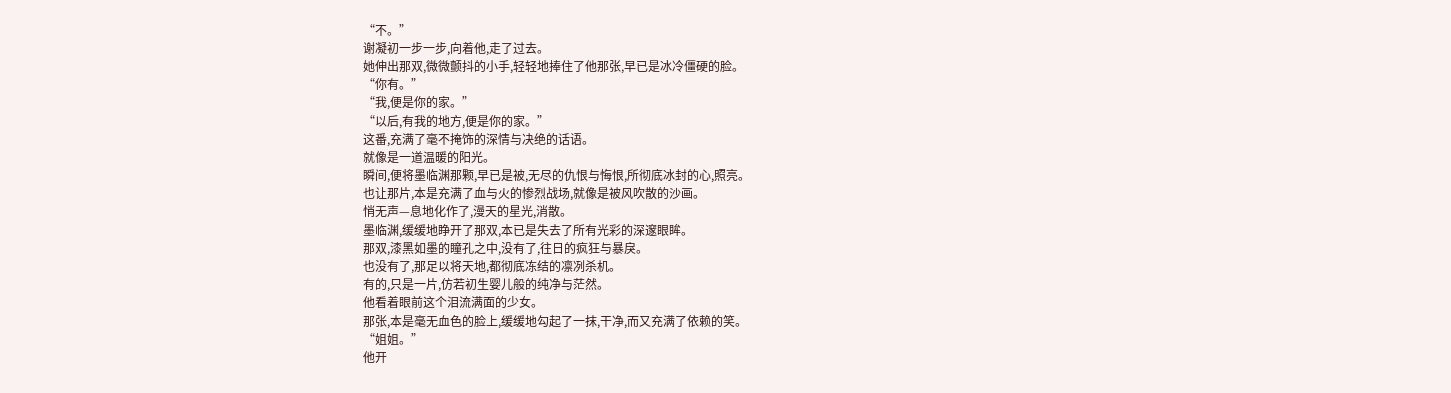“不。”
谢凝初一步一步,向着他,走了过去。
她伸出那双,微微颤抖的小手,轻轻地捧住了他那张,早已是冰冷僵硬的脸。
“你有。”
“我,便是你的家。”
“以后,有我的地方,便是你的家。”
这番,充满了毫不掩饰的深情与决绝的话语。
就像是一道温暖的阳光。
瞬间,便将墨临渊那颗,早已是被,无尽的仇恨与悔恨,所彻底冰封的心,照亮。
也让那片,本是充满了血与火的惨烈战场,就像是被风吹散的沙画。
悄无声—息地化作了,漫天的星光,消散。
墨临渊,缓缓地睁开了那双,本已是失去了所有光彩的深邃眼眸。
那双,漆黑如墨的瞳孔之中,没有了,往日的疯狂与暴戾。
也没有了,那足以将天地,都彻底冻结的凛冽杀机。
有的,只是一片,仿若初生婴儿般的纯净与茫然。
他看着眼前这个泪流满面的少女。
那张,本是毫无血色的脸上,缓缓地勾起了一抹,干净,而又充满了依赖的笑。
“姐姐。”
他开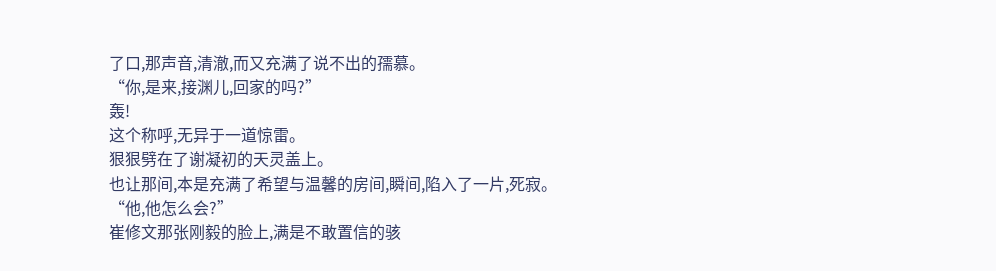了口,那声音,清澈,而又充满了说不出的孺慕。
“你,是来,接渊儿,回家的吗?”
轰!
这个称呼,无异于一道惊雷。
狠狠劈在了谢凝初的天灵盖上。
也让那间,本是充满了希望与温馨的房间,瞬间,陷入了一片,死寂。
“他,他怎么会?”
崔修文那张刚毅的脸上,满是不敢置信的骇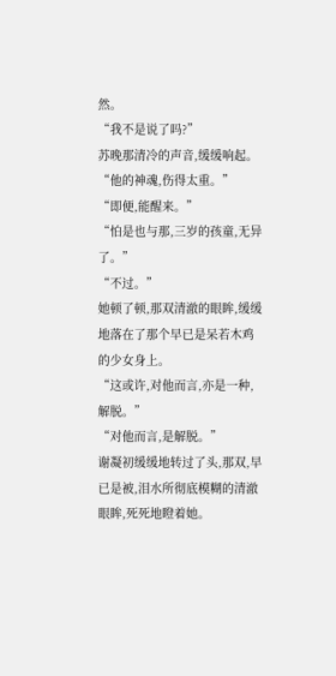然。
“我不是说了吗?”
苏晚那清冷的声音,缓缓响起。
“他的神魂,伤得太重。”
“即便,能醒来。”
“怕是也与那,三岁的孩童,无异了。”
“不过。”
她顿了顿,那双清澈的眼眸,缓缓地落在了那个早已是呆若木鸡的少女身上。
“这或许,对他而言,亦是一种,解脱。”
“对他而言,是解脱。”
谢凝初缓缓地转过了头,那双,早已是被,泪水所彻底模糊的清澈眼眸,死死地瞪着她。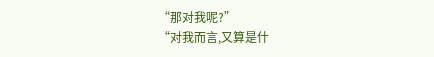“那对我呢?”
“对我而言,又算是什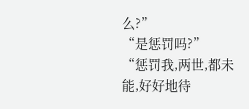么?”
“是惩罚吗?”
“惩罚我,两世,都未能,好好地待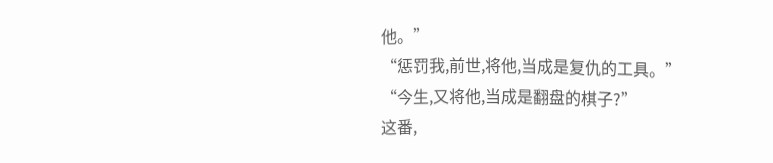他。”
“惩罚我,前世,将他,当成是复仇的工具。”
“今生,又将他,当成是翻盘的棋子?”
这番,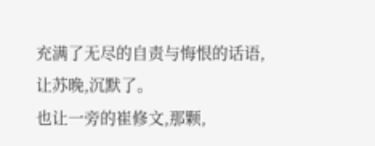充满了无尽的自责与悔恨的话语,让苏晚,沉默了。
也让一旁的崔修文,那颗,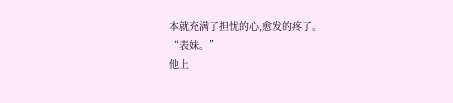本就充满了担忧的心,愈发的疼了。
“表妹。”
他上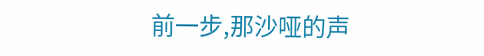前一步,那沙哑的声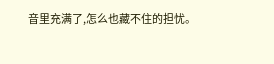音里充满了,怎么也藏不住的担忧。